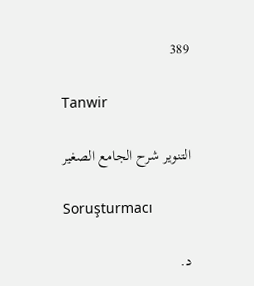389

Tanwir

التنوير شرح الجامع الصغير

Soruşturmacı

د.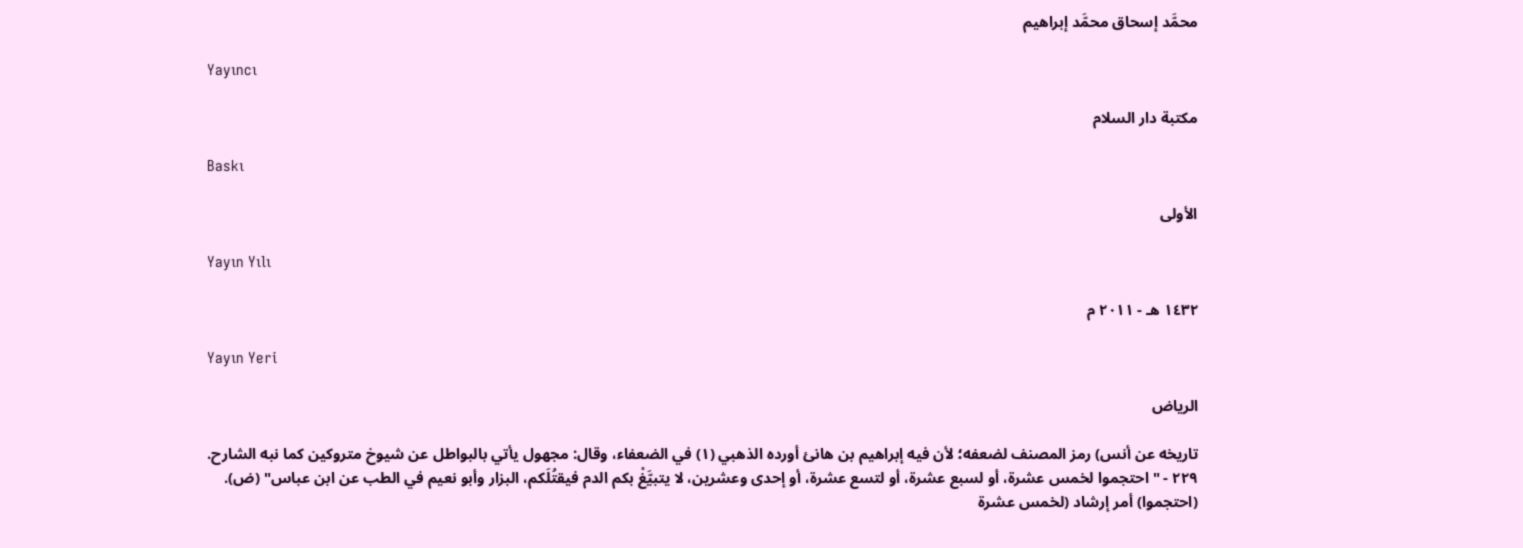محمَّد إسحاق محمَّد إبراهيم

Yayıncı

مكتبة دار السلام

Baskı

الأولى

Yayın Yılı

١٤٣٢ هـ - ٢٠١١ م

Yayın Yeri

الرياض

تاريخه عن أنس) رمز المصنف لضعفه؛ لأن فيه إبراهيم بن هانئ أورده الذهبي (١) في الضعفاء، وقال: مجهول يأتي بالبواطل عن شيوخ متروكين كما نبه الشارح.
٢٢٩ - " احتجموا لخمس عشرة، أو لسبع عشرة، أو لتسع عشرة، أو إحدى وعشرين، لا يتبيَّغْ بكم الدم فيقتُلَكم، البزار وأبو نعيم في الطب عن ابن عباس" (ض).
(احتجموا) أمر إرشاد (لخمس عشرة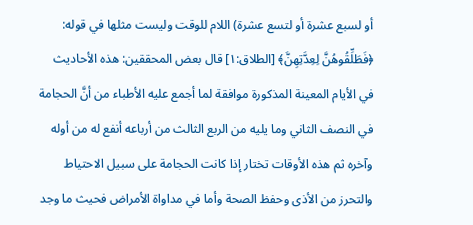أو لسبع عشرة أو لتسع عشرة) اللام للوقت وليست مثلها في قوله: ﴿فَطَلِّقُوهُنَّ لِعِدَّتِهِنَّ﴾ [الطلاق:١] قال بعض المحققين: هذه الأحاديث في الأيام المعينة المذكورة موافقة لما أجمع عليه الأطباء من أنَّ الحجامة في النصف الثاني وما يليه من الربع الثالث من أرباعه أنفع له من أوله وآخره ثم هذه الأوقات تختار إذا كانت الحجامة على سبيل الاحتياط والتحرز من الأذى وحفظ الصحة وأما في مداواة الأمراض فحيث ما وجد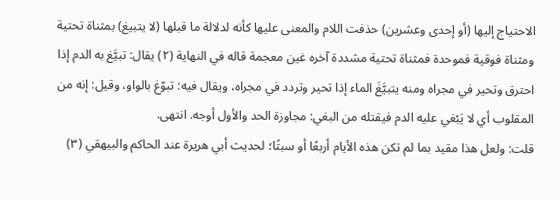الاحتياج إليها (أو إحدى وعشرين) حذفت اللام والمعنى عليها كأنه لدلالة ما قبلها (لا يتبيغ) بمثناة تحتية ومثناة فوقية فموحدة فمثناة تحتية مشددة آخره غين معجمة قاله في النهاية (٢) يقال: تبيَّغ به الدم إذا احترق وتحير في مجراه ومنه يتبيَّغَ الماء إذا تحير وتردد في مجراه، ويقال فيه: تبوّغ بالواو، وقيل: إنه من المقلوب أي لا يَبْغي عليه الدم فيقتله من البغي: مجاوزة الحد والأول أوجه. انتهى.
قلت: ولعل هذا مقيد بما لم تكن هذه الأيام أربعًا أو سبتًا؛ لحديث أبي هريرة عند الحاكم والبيهقي (٣)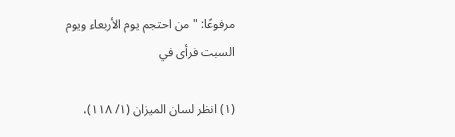مرفوعًا: "من احتجم يوم الأربعاء ويوم السبت فرأى في

(١) انظر لسان الميزان (١/ ١١٨)،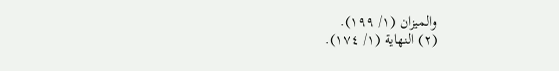والميزان (١/ ١٩٩).
(٢) النهاية (١/ ١٧٤).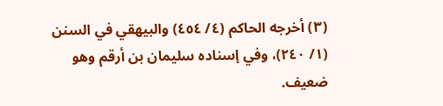(٣) أخرجه الحاكم (٤/ ٤٥٤) والبيهقي في السنن (١/ ٢٤٠)، وفي إسناده سليمان بن أرقم وهو ضعيف.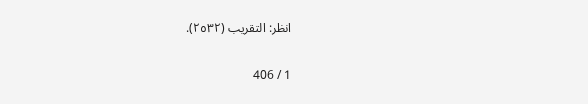انظر: التقريب (٢٥٣٢).

1 / 406